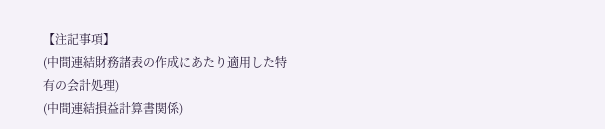【注記事項】
(中間連結財務諸表の作成にあたり適用した特有の会計処理)
(中間連結損益計算書関係)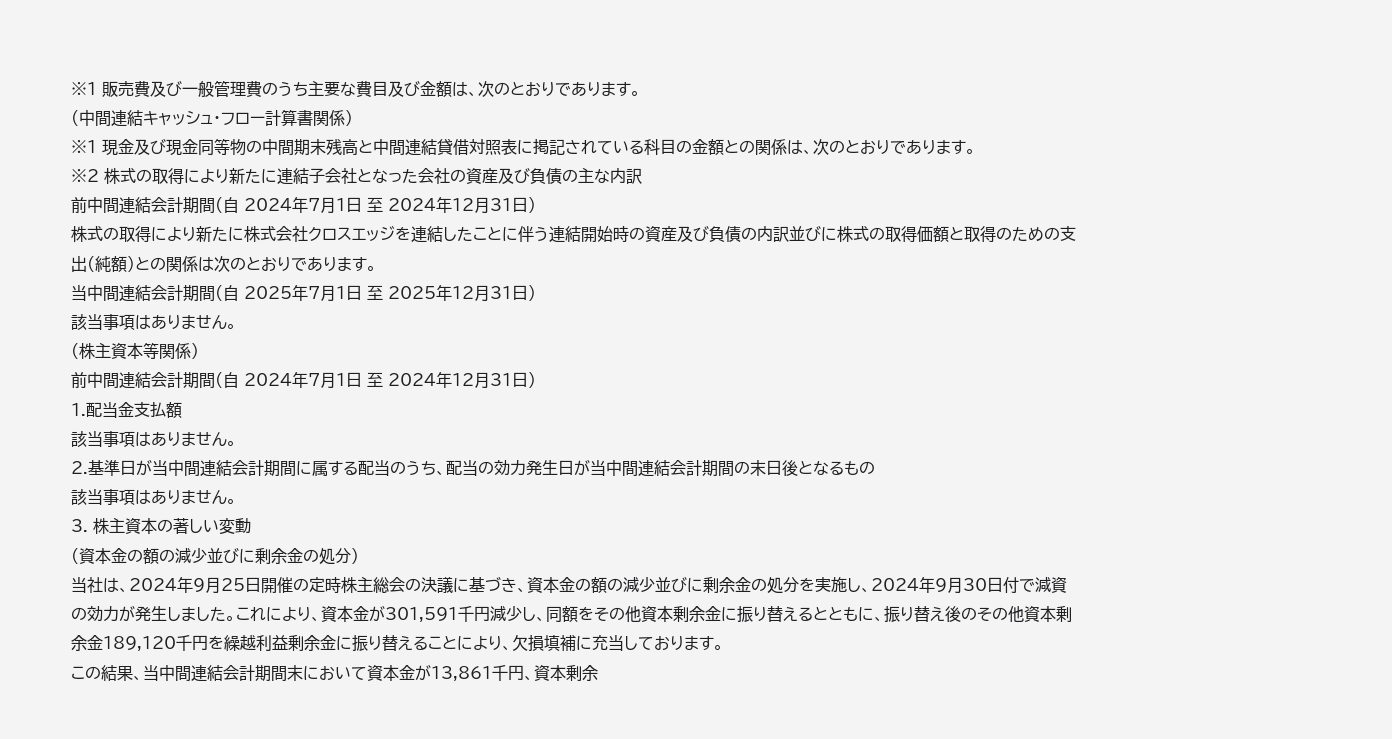※1 販売費及び一般管理費のうち主要な費目及び金額は、次のとおりであります。
(中間連結キャッシュ・フロー計算書関係)
※1 現金及び現金同等物の中間期末残高と中間連結貸借対照表に掲記されている科目の金額との関係は、次のとおりであります。
※2 株式の取得により新たに連結子会社となった会社の資産及び負債の主な内訳
前中間連結会計期間(自 2024年7月1日 至 2024年12月31日)
株式の取得により新たに株式会社クロスエッジを連結したことに伴う連結開始時の資産及び負債の内訳並びに株式の取得価額と取得のための支出(純額)との関係は次のとおりであります。
当中間連結会計期間(自 2025年7月1日 至 2025年12月31日)
該当事項はありません。
(株主資本等関係)
前中間連結会計期間(自 2024年7月1日 至 2024年12月31日)
1.配当金支払額
該当事項はありません。
2.基準日が当中間連結会計期間に属する配当のうち、配当の効力発生日が当中間連結会計期間の末日後となるもの
該当事項はありません。
3. 株主資本の著しい変動
(資本金の額の減少並びに剰余金の処分)
当社は、2024年9月25日開催の定時株主総会の決議に基づき、資本金の額の減少並びに剰余金の処分を実施し、2024年9月30日付で減資の効力が発生しました。これにより、資本金が301,591千円減少し、同額をその他資本剰余金に振り替えるとともに、振り替え後のその他資本剰余金189,120千円を繰越利益剰余金に振り替えることにより、欠損填補に充当しております。
この結果、当中間連結会計期間末において資本金が13,861千円、資本剰余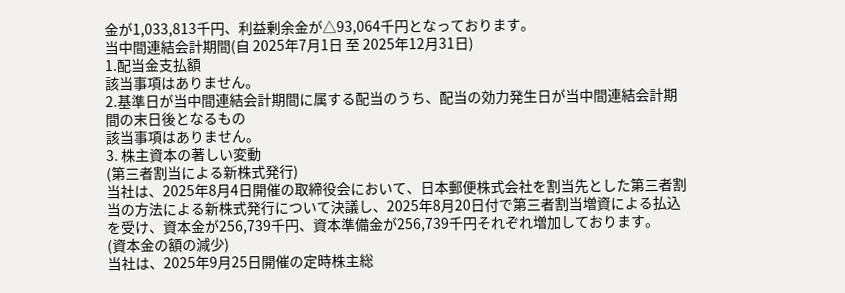金が1,033,813千円、利益剰余金が△93,064千円となっております。
当中間連結会計期間(自 2025年7月1日 至 2025年12月31日)
1.配当金支払額
該当事項はありません。
2.基準日が当中間連結会計期間に属する配当のうち、配当の効力発生日が当中間連結会計期間の末日後となるもの
該当事項はありません。
3. 株主資本の著しい変動
(第三者割当による新株式発行)
当社は、2025年8月4日開催の取締役会において、日本郵便株式会社を割当先とした第三者割当の方法による新株式発行について決議し、2025年8月20日付で第三者割当増資による払込を受け、資本金が256,739千円、資本準備金が256,739千円それぞれ増加しております。
(資本金の額の減少)
当社は、2025年9月25日開催の定時株主総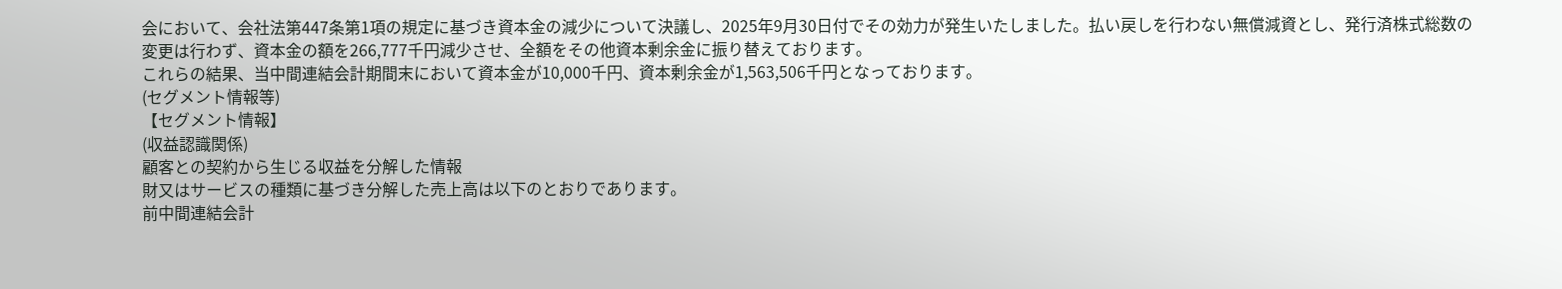会において、会社法第447条第1項の規定に基づき資本金の減少について決議し、2025年9月30日付でその効力が発生いたしました。払い戻しを行わない無償減資とし、発行済株式総数の変更は行わず、資本金の額を266,777千円減少させ、全額をその他資本剰余金に振り替えております。
これらの結果、当中間連結会計期間末において資本金が10,000千円、資本剰余金が1,563,506千円となっております。
(セグメント情報等)
【セグメント情報】
(収益認識関係)
顧客との契約から生じる収益を分解した情報
財又はサービスの種類に基づき分解した売上高は以下のとおりであります。
前中間連結会計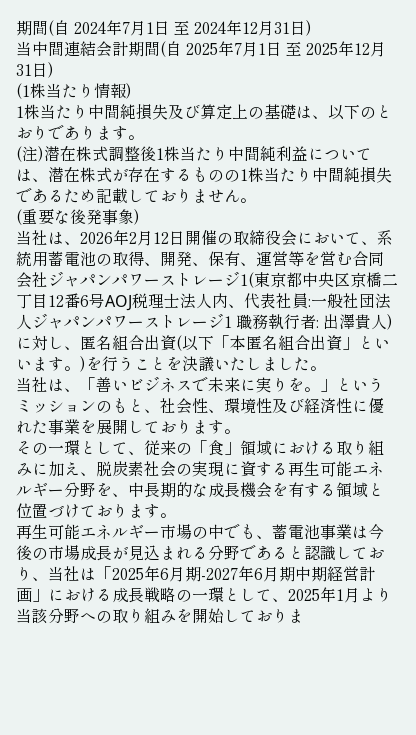期間(自 2024年7月1日 至 2024年12月31日)
当中間連結会計期間(自 2025年7月1日 至 2025年12月31日)
(1株当たり情報)
1株当たり中間純損失及び算定上の基礎は、以下のとおりであります。
(注)潜在株式調整後1株当たり中間純利益については、潜在株式が存在するものの1株当たり中間純損失であるため記載しておりません。
(重要な後発事象)
当社は、2026年2月12日開催の取締役会において、系統用蓄電池の取得、開発、保有、運営等を営む合同会社ジャパンパワーストレージ1(東京都中央区京橋二丁目12番6号AOJ税理士法人内、代表社員:一般社団法人ジャパンパワーストレージ1 職務執行者: 出澤貴人)に対し、匿名組合出資(以下「本匿名組合出資」といいます。)を行うことを決議いたしました。
当社は、「善いビジネスで未来に実りを。」というミッションのもと、社会性、環境性及び経済性に優れた事業を展開しております。
その一環として、従来の「食」領域における取り組みに加え、脱炭素社会の実現に資する再生可能エネルギー分野を、中長期的な成長機会を有する領域と位置づけております。
再生可能エネルギー市場の中でも、蓄電池事業は今後の市場成長が見込まれる分野であると認識しており、当社は「2025年6月期-2027年6月期中期経営計画」における成長戦略の一環として、2025年1月より当該分野への取り組みを開始しておりま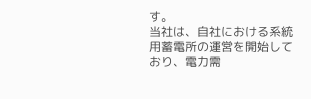す。
当社は、自社における系統用蓄電所の運営を開始しており、電力需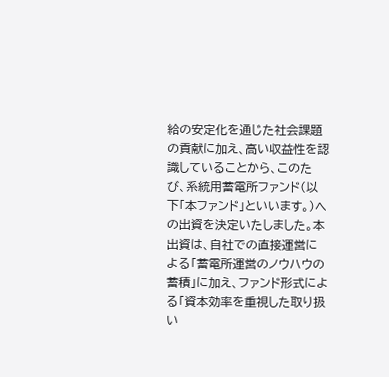給の安定化を通じた社会課題の貢献に加え、高い収益性を認識していることから、このたび、系統用蓄電所ファンド(以下「本ファンド」といいます。)への出資を決定いたしました。本出資は、自社での直接運営による「蓄電所運営のノウハウの蓄積」に加え、ファンド形式による「資本効率を重視した取り扱い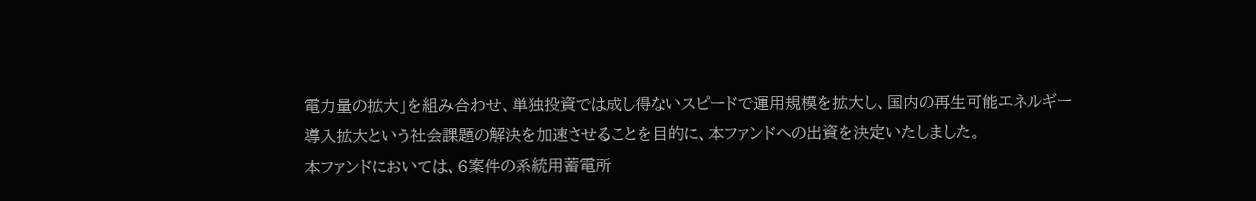電力量の拡大」を組み合わせ、単独投資では成し得ないスピードで運用規模を拡大し、国内の再生可能エネルギー導入拡大という社会課題の解決を加速させることを目的に、本ファンドへの出資を決定いたしました。
本ファンドにおいては、6案件の系統用蓄電所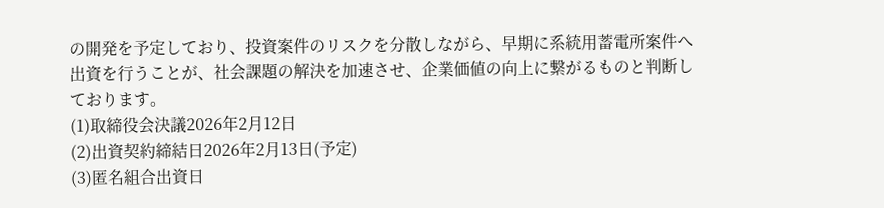の開発を予定しており、投資案件のリスクを分散しながら、早期に系統用蓄電所案件へ出資を行うことが、社会課題の解決を加速させ、企業価値の向上に繋がるものと判断しております。
(1)取締役会決議2026年2月12日
(2)出資契約締結日2026年2月13日(予定)
(3)匿名組合出資日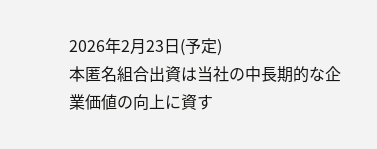2026年2月23日(予定)
本匿名組合出資は当社の中長期的な企業価値の向上に資す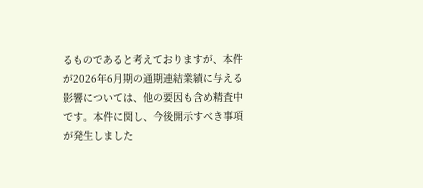るものであると考えておりますが、本件が2026年6月期の通期連結業績に与える影響については、他の要因も含め精査中です。本件に関し、今後開示すべき事項が発生しました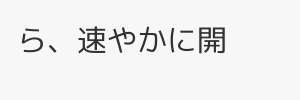ら、速やかに開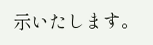示いたします。